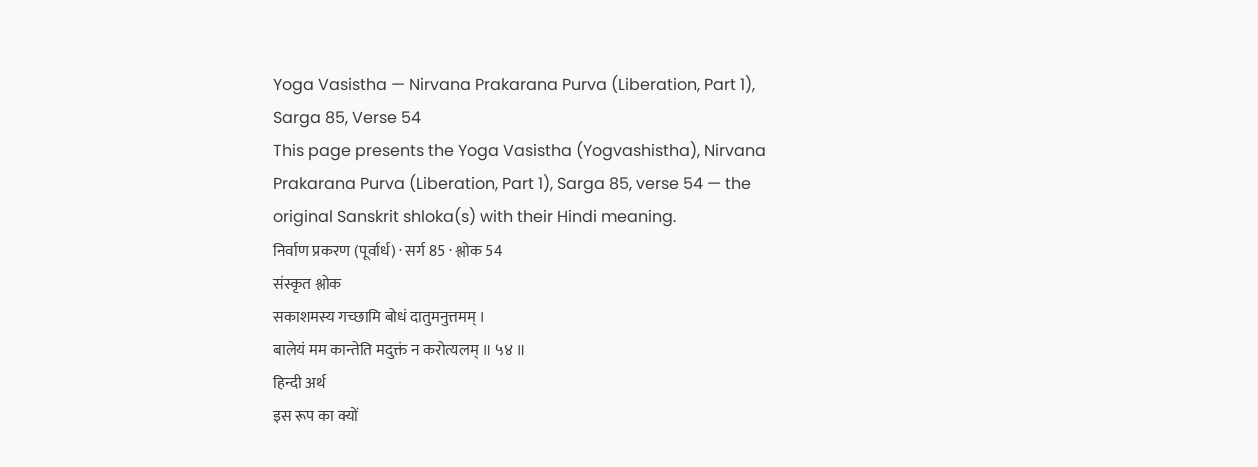Yoga Vasistha — Nirvana Prakarana Purva (Liberation, Part 1), Sarga 85, Verse 54
This page presents the Yoga Vasistha (Yogvashistha), Nirvana Prakarana Purva (Liberation, Part 1), Sarga 85, verse 54 — the original Sanskrit shloka(s) with their Hindi meaning.
निर्वाण प्रकरण (पूर्वार्ध) · सर्ग 85 · श्लोक 54
संस्कृत श्लोक
सकाशमस्य गच्छामि बोधं दातुमनुत्तमम् ।
बालेयं मम कान्तेति मदुक्तं न करोत्यलम् ॥ ५४ ॥
हिन्दी अर्थ
इस रूप का क्यों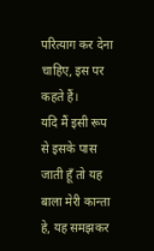परित्याग कर देना चाहिए, इस पर कहते हैं।
यदि मैं इसी रूप से इसके पास जाती हूँ तो यह बाला मेरी कान्ता हे, यह समझकर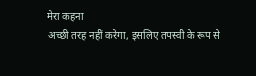मेरा कहना
अच्छी तरह नहीं करेगा, इसलिए तपस्वी के रूप से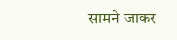सामने जाकर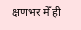क्षणभर मेँ ही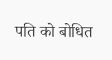पति को बोधित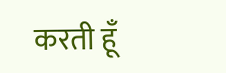करती हूँ